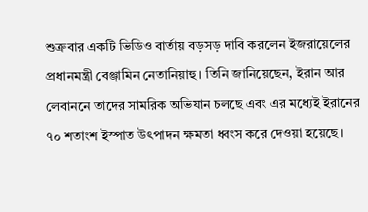শুক্রবার একটি ভিডিও বার্তায় বড়সড় দাবি করলেন ইজরায়েলের প্রধানমন্ত্রী বেঞ্জামিন নেতানিয়াহু। তিনি জানিয়েছেন, ইরান আর লেবাননে তাদের সামরিক অভিযান চলছে এবং এর মধ্যেই ইরানের ৭০ শতাংশ ইস্পাত উৎপাদন ক্ষমতা ধ্বংস করে দেওয়া হয়েছে।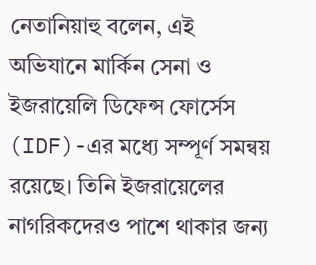নেতানিয়াহু বলেন, এই অভিযানে মার্কিন সেনা ও ইজরায়েলি ডিফেন্স ফোর্সেস (IDF)-এর মধ্যে সম্পূর্ণ সমন্বয় রয়েছে। তিনি ইজরায়েলের নাগরিকদেরও পাশে থাকার জন্য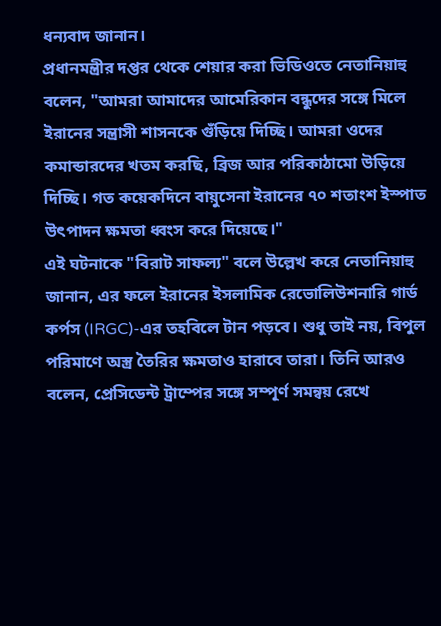ধন্যবাদ জানান।
প্রধানমন্ত্রীর দপ্তর থেকে শেয়ার করা ভিডিওতে নেতানিয়াহু বলেন, "আমরা আমাদের আমেরিকান বন্ধুদের সঙ্গে মিলে ইরানের সন্ত্রাসী শাসনকে গুঁড়িয়ে দিচ্ছি। আমরা ওদের কমান্ডারদের খতম করছি, ব্রিজ আর পরিকাঠামো উড়িয়ে দিচ্ছি। গত কয়েকদিনে বায়ুসেনা ইরানের ৭০ শতাংশ ইস্পাত উৎপাদন ক্ষমতা ধ্বংস করে দিয়েছে।"
এই ঘটনাকে "বিরাট সাফল্য" বলে উল্লেখ করে নেতানিয়াহু জানান, এর ফলে ইরানের ইসলামিক রেভোলিউশনারি গার্ড কর্পস (IRGC)-এর তহবিলে টান পড়বে। শুধু তাই নয়, বিপুল পরিমাণে অস্ত্র তৈরির ক্ষমতাও হারাবে তারা। তিনি আরও বলেন, প্রেসিডেন্ট ট্রাম্পের সঙ্গে সম্পূর্ণ সমন্বয় রেখে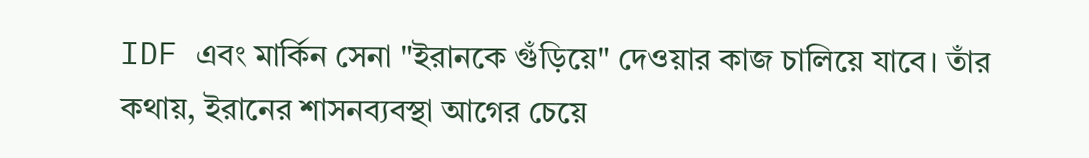IDF এবং মার্কিন সেনা "ইরানকে গুঁড়িয়ে" দেওয়ার কাজ চালিয়ে যাবে। তাঁর কথায়, ইরানের শাসনব্যবস্থা আগের চেয়ে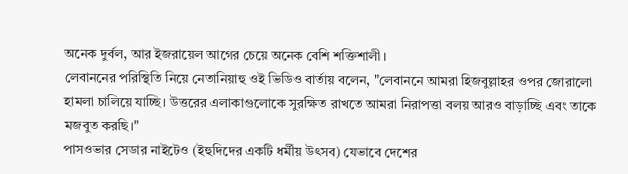অনেক দুর্বল, আর ইজরায়েল আগের চেয়ে অনেক বেশি শক্তিশালী।
লেবাননের পরিস্থিতি নিয়ে নেতানিয়াহু ওই ভিডিও বার্তায় বলেন, "লেবাননে আমরা হিজবুল্লাহর ওপর জোরালো হামলা চালিয়ে যাচ্ছি। উত্তরের এলাকাগুলোকে সুরক্ষিত রাখতে আমরা নিরাপত্তা বলয় আরও বাড়াচ্ছি এবং তাকে মজবুত করছি।"
পাসওভার সেডার নাইটেও (ইহুদিদের একটি ধর্মীয় উৎসব) যেভাবে দেশের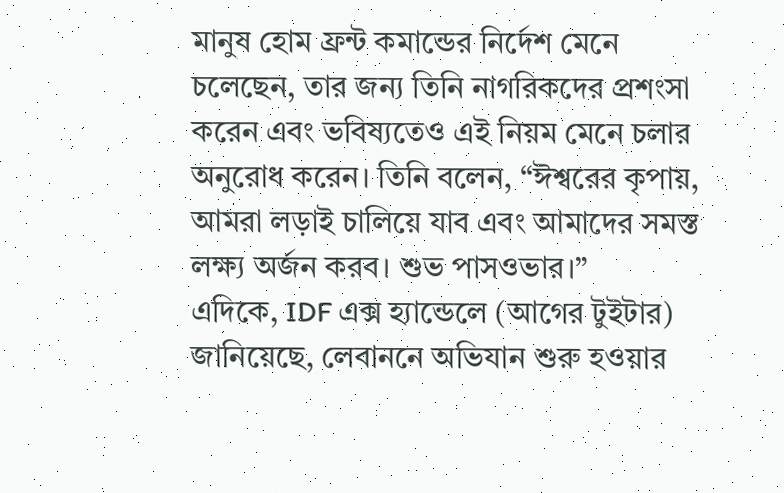মানুষ হোম ফ্রন্ট কমান্ডের নির্দেশ মেনে চলেছেন, তার জন্য তিনি নাগরিকদের প্রশংসা করেন এবং ভবিষ্যতেও এই নিয়ম মেনে চলার অনুরোধ করেন। তিনি বলেন, “ঈশ্বরের কৃপায়, আমরা লড়াই চালিয়ে যাব এবং আমাদের সমস্ত লক্ষ্য অর্জন করব। শুভ পাসওভার।”
এদিকে, IDF এক্স হ্যান্ডেলে (আগের টুইটার) জানিয়েছে, লেবাননে অভিযান শুরু হওয়ার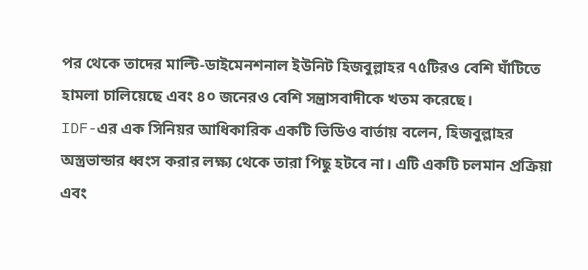পর থেকে তাদের মাল্টি-ডাইমেনশনাল ইউনিট হিজবুল্লাহর ৭৫টিরও বেশি ঘাঁটিতে হামলা চালিয়েছে এবং ৪০ জনেরও বেশি সন্ত্রাসবাদীকে খতম করেছে।
IDF-এর এক সিনিয়র আধিকারিক একটি ভিডিও বার্তায় বলেন, হিজবুল্লাহর অস্ত্রভান্ডার ধ্বংস করার লক্ষ্য থেকে তারা পিছু হটবে না। এটি একটি চলমান প্রক্রিয়া এবং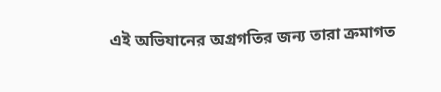এই অভিযানের অগ্রগতির জন্য তারা ক্রমাগত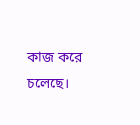কাজ করে চলেছে।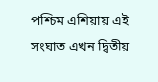পশ্চিম এশিয়ায় এই সংঘাত এখন দ্বিতীয়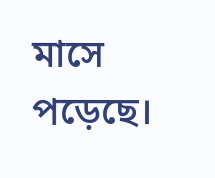মাসে পড়েছে।